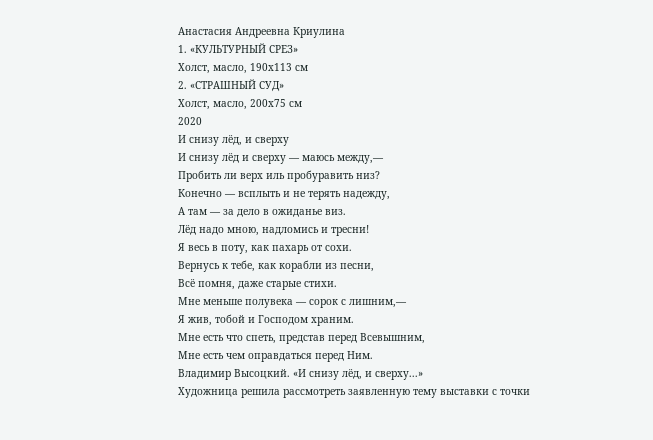Анастасия Андреевна Криулина
1. «КУЛЬТУРНЫЙ СРЕЗ»
Холст, масло, 190х113 см
2. «СТРАШНЫЙ СУД»
Холст, масло, 200х75 см
2020
И снизу лёд, и сверху
И снизу лёд и сверху — маюсь между,—
Пробить ли верх иль пробуравить низ?
Конечно — всплыть и не терять надежду,
А там — за дело в ожиданье виз.
Лёд надо мною, надломись и тресни!
Я весь в поту, как пахарь от сохи.
Вернусь к тебе, как корабли из песни,
Всё помня, даже старые стихи.
Мне меньше полувека — сорок с лишним,—
Я жив, тобой и Господом храним.
Мне есть что спеть, представ перед Всевышним,
Мне есть чем оправдаться перед Ним.
Владимир Высоцкий. «И снизу лёд, и сверху...»
Художница решила рассмотреть заявленную тему выставки с точки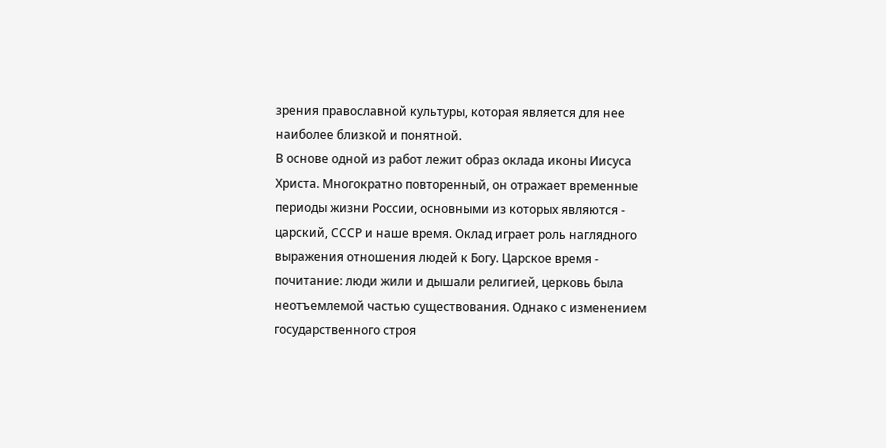зрения православной культуры, которая является для нее наиболее близкой и понятной.
В основе одной из работ лежит образ оклада иконы Иисуса Христа. Многократно повторенный, он отражает временные периоды жизни России, основными из которых являются - царский, СССР и наше время. Оклад играет роль наглядного выражения отношения людей к Богу. Царское время - почитание: люди жили и дышали религией, церковь была неотъемлемой частью существования. Однако с изменением государственного строя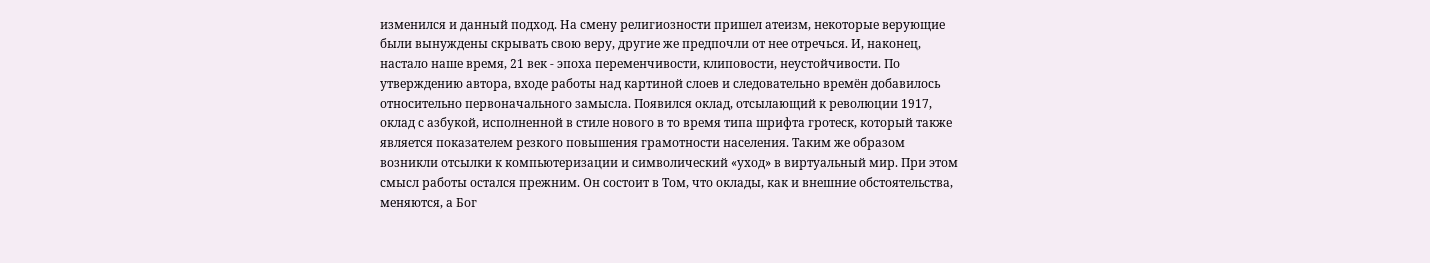изменился и данный подход. На смену религиозности пришел атеизм, некоторые верующие были вынуждены скрывать свою веру, другие же предпочли от нее отречься. И, наконец, настало наше время, 21 век - эпоха переменчивости, клиповости, неустойчивости. По утверждению автора, входе работы над картиной слоев и следовательно времён добавилось относительно первоначального замысла. Появился оклад, отсылающий к революции 1917, оклад с азбукой, исполненной в стиле нового в то время типа шрифта гротеск, который также является показателем резкого повышения грамотности населения. Таким же образом возникли отсылки к компьютеризации и символический «уход» в виртуальный мир. При этом смысл работы остался прежним. Он состоит в Том, что оклады, как и внешние обстоятельства, меняются, а Бог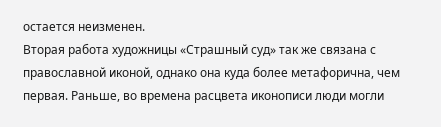остается неизменен.
Вторая работа художницы «Страшный суд» так же связана с православной иконой, однако она куда более метафорична, чем первая. Раньше, во времена расцвета иконописи люди могли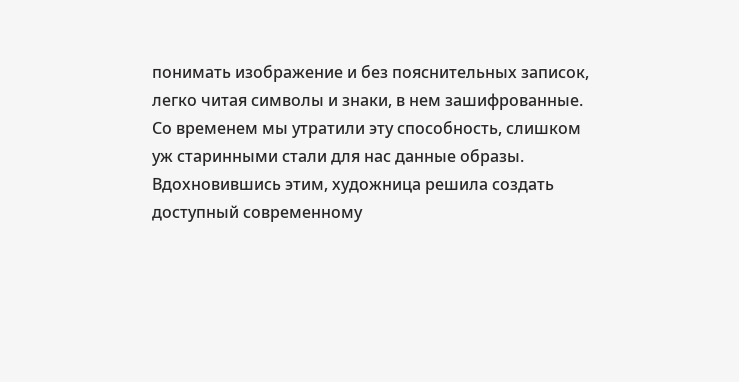понимать изображение и без пояснительных записок, легко читая символы и знаки, в нем зашифрованные. Со временем мы утратили эту способность, слишком уж старинными стали для нас данные образы. Вдохновившись этим, художница решила создать доступный современному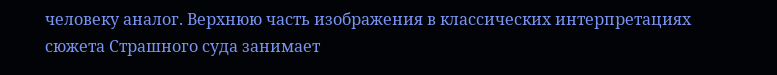человеку аналог. Верхнюю часть изображения в классических интерпретациях сюжета Страшного суда занимает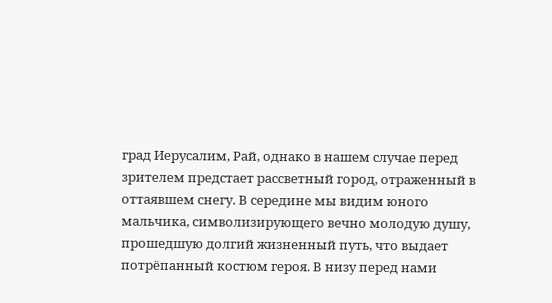град Иерусалим, Рай, однако в нашем случае перед зрителем предстает рассветный город, отраженный в оттаявшем снегу. В середине мы видим юного мальчика, символизирующего вечно молодую душу, прошедшую долгий жизненный путь, что выдает потрёпанный костюм героя. В низу перед нами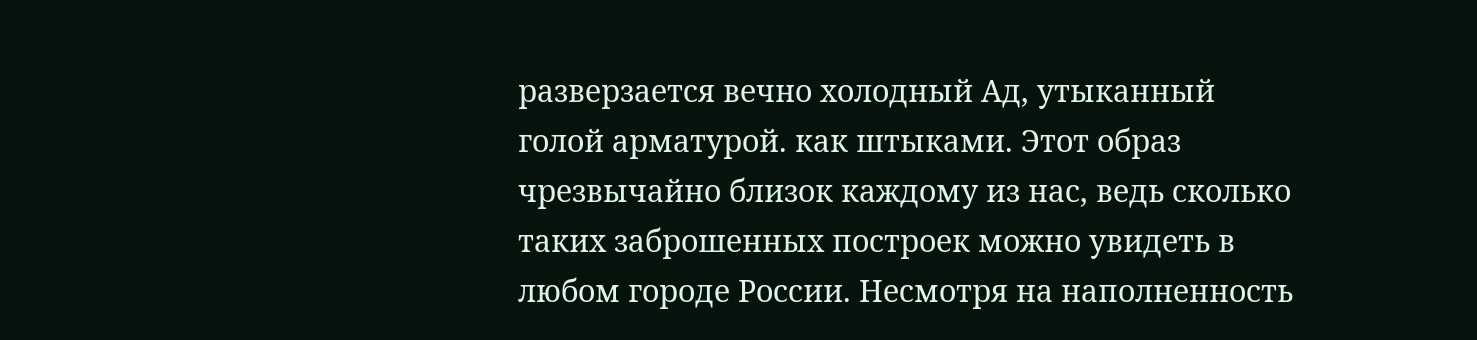разверзается вечно холодный Ад, утыканный голой арматурой. как штыками. Этот образ чрезвычайно близок каждому из нас, ведь сколько таких заброшенных построек можно увидеть в любом городе России. Несмотря на наполненность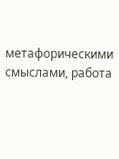метафорическими смыслами, работа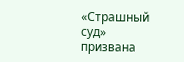«Страшный суд» призвана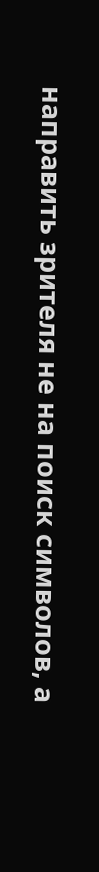направить зрителя не на поиск символов, а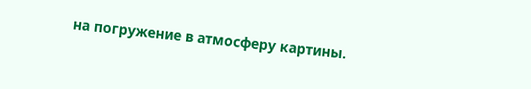на погружение в атмосферу картины.